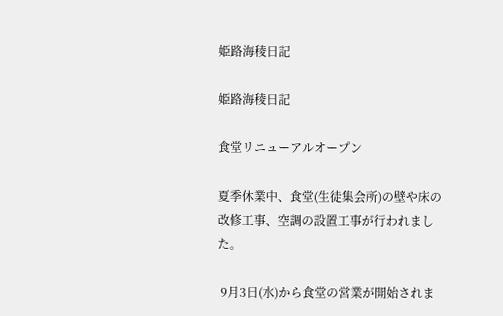姫路海稜日記

姫路海稜日記

食堂リニューアルオープン

夏季休業中、食堂(生徒集会所)の壁や床の改修工事、空調の設置工事が行われました。

 9月3日(水)から食堂の営業が開始されま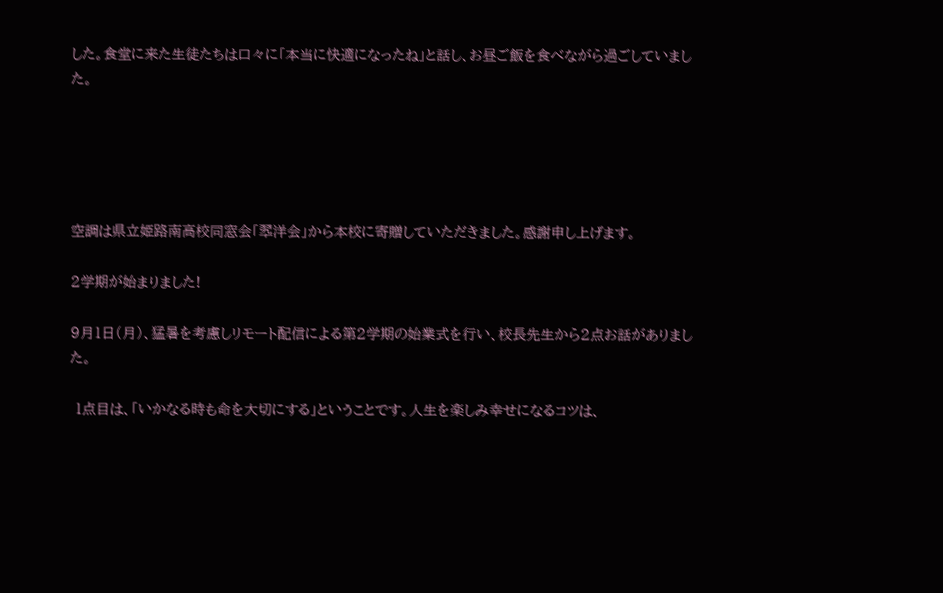した。食堂に来た生徒たちは口々に「本当に快適になったね」と話し、お昼ご飯を食べながら過ごしていました。





空調は県立姫路南高校同窓会「翆洋会」から本校に寄贈していただきました。感謝申し上げます。

2学期が始まりました!

9月1日(月)、猛暑を考慮しリモート配信による第2学期の始業式を行い、校長先生から2点お話がありました。

 1点目は、「いかなる時も命を大切にする」ということです。人生を楽しみ幸せになるコツは、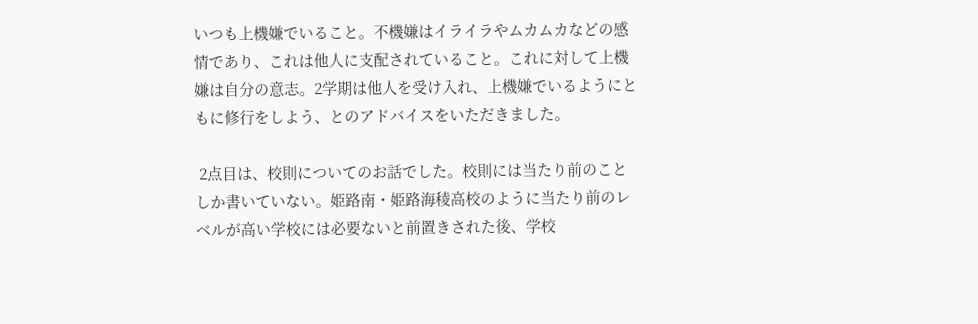いつも上機嫌でいること。不機嫌はイライラやムカムカなどの感情であり、これは他人に支配されていること。これに対して上機嫌は自分の意志。2学期は他人を受け入れ、上機嫌でいるようにともに修行をしよう、とのアドバイスをいただきました。

 2点目は、校則についてのお話でした。校則には当たり前のことしか書いていない。姫路南・姫路海稜高校のように当たり前のレベルが高い学校には必要ないと前置きされた後、学校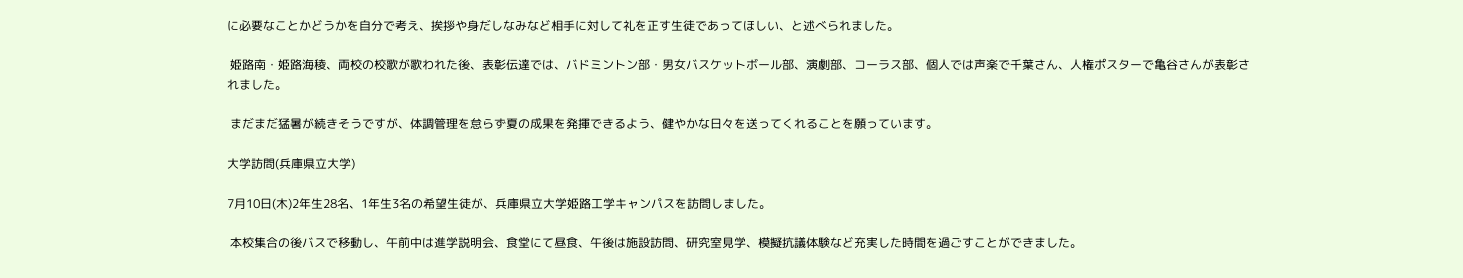に必要なことかどうかを自分で考え、挨拶や身だしなみなど相手に対して礼を正す生徒であってほしい、と述べられました。

 姫路南・姫路海稜、両校の校歌が歌われた後、表彰伝達では、バドミントン部・男女バスケットボール部、演劇部、コーラス部、個人では声楽で千葉さん、人権ポスターで亀谷さんが表彰されました。

 まだまだ猛暑が続きそうですが、体調管理を怠らず夏の成果を発揮できるよう、健やかな日々を送ってくれることを願っています。

大学訪問(兵庫県立大学)

7月10日(木)2年生28名、1年生3名の希望生徒が、兵庫県立大学姫路工学キャンパスを訪問しました。

 本校集合の後バスで移動し、午前中は進学説明会、食堂にて昼食、午後は施設訪問、研究室見学、模擬抗議体験など充実した時間を過ごすことができました。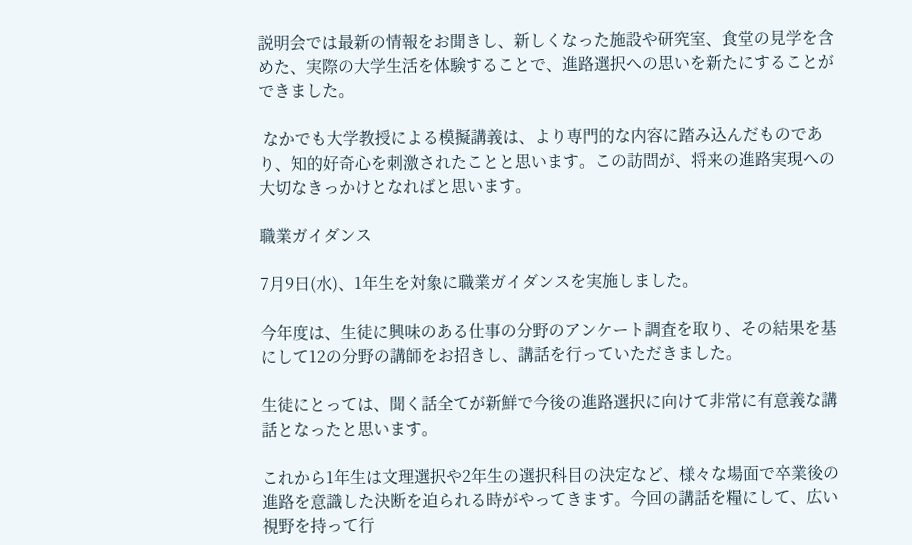説明会では最新の情報をお聞きし、新しくなった施設や研究室、食堂の見学を含めた、実際の大学生活を体験することで、進路選択への思いを新たにすることができました。

 なかでも大学教授による模擬講義は、より専門的な内容に踏み込んだものであり、知的好奇心を刺激されたことと思います。この訪問が、将来の進路実現への大切なきっかけとなればと思います。

職業ガイダンス

7月9日(水)、1年生を対象に職業ガイダンスを実施しました。

今年度は、生徒に興味のある仕事の分野のアンケート調査を取り、その結果を基にして12の分野の講師をお招きし、講話を行っていただきました。

生徒にとっては、聞く話全てが新鮮で今後の進路選択に向けて非常に有意義な講話となったと思います。

これから1年生は文理選択や2年生の選択科目の決定など、様々な場面で卒業後の進路を意識した決断を迫られる時がやってきます。今回の講話を糧にして、広い視野を持って行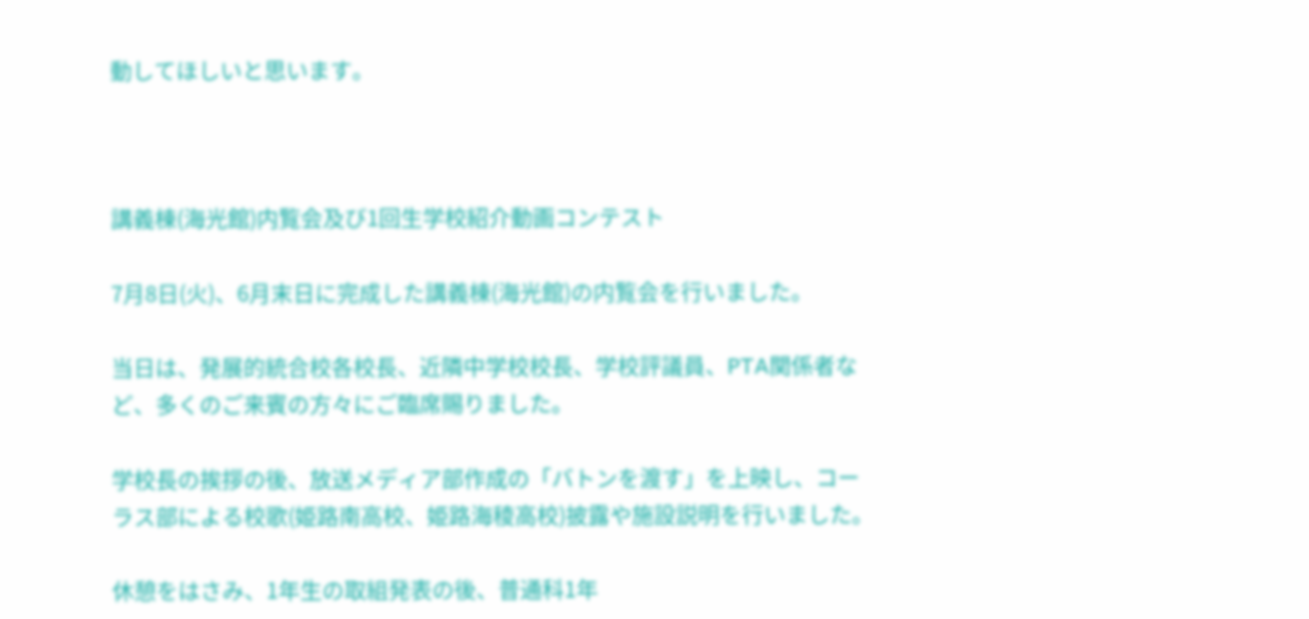動してほしいと思います。



講義棟(海光館)内覧会及び1回生学校紹介動画コンテスト

7月8日(火)、6月末日に完成した講義棟(海光館)の内覧会を行いました。

当日は、発展的統合校各校長、近隣中学校校長、学校評議員、PTA関係者など、多くのご来賓の方々にご臨席賜りました。

学校長の挨拶の後、放送メディア部作成の「バトンを渡す」を上映し、コーラス部による校歌(姫路南高校、姫路海稜高校)披露や施設説明を行いました。

休憩をはさみ、1年生の取組発表の後、普通科1年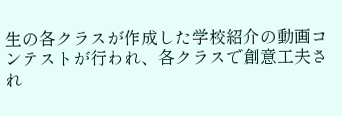生の各クラスが作成した学校紹介の動画コンテストが行われ、各クラスで創意工夫され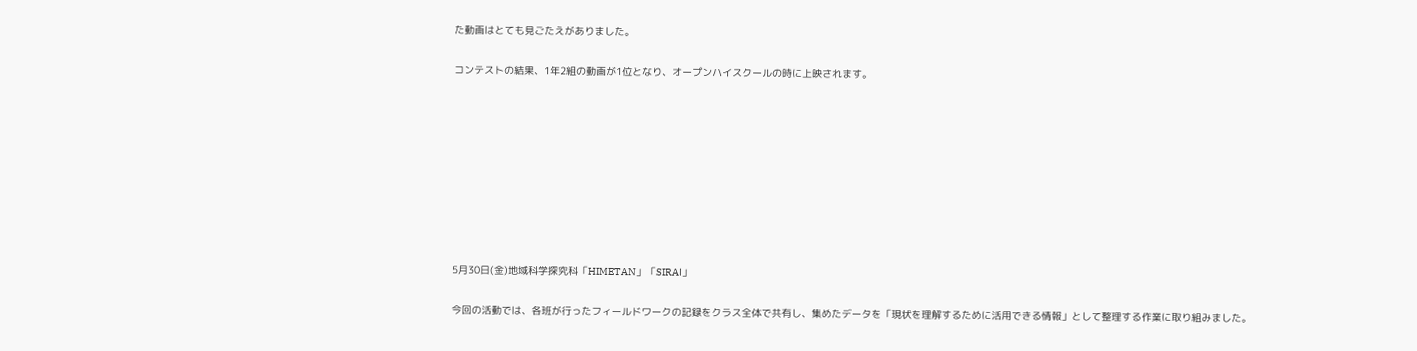た動画はとても見ごたえがありました。

コンテストの結果、1年2組の動画が1位となり、オープンハイスクールの時に上映されます。









5月30日(金)地域科学探究科「HIMETAN」「SIRAⅠ」

今回の活動では、各班が行ったフィールドワークの記録をクラス全体で共有し、集めたデータを「現状を理解するために活用できる情報」として整理する作業に取り組みました。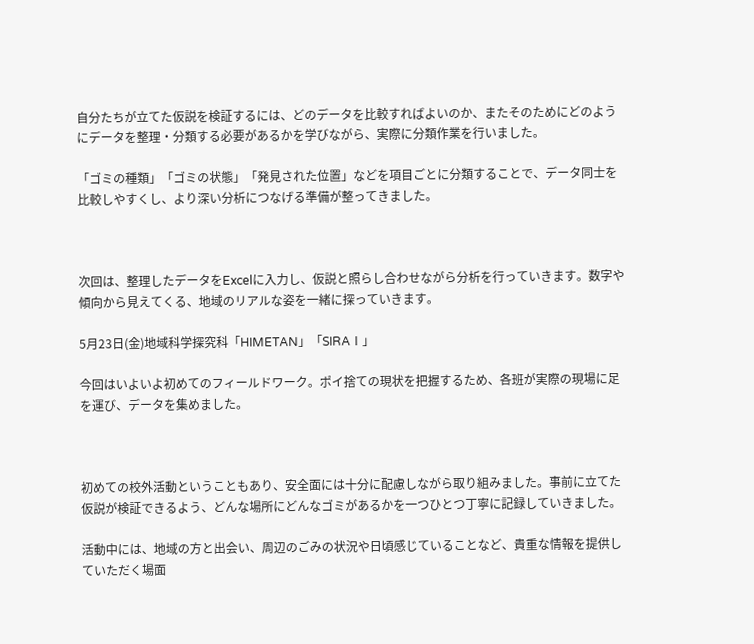自分たちが立てた仮説を検証するには、どのデータを比較すればよいのか、またそのためにどのようにデータを整理・分類する必要があるかを学びながら、実際に分類作業を行いました。

「ゴミの種類」「ゴミの状態」「発見された位置」などを項目ごとに分類することで、データ同士を比較しやすくし、より深い分析につなげる準備が整ってきました。



次回は、整理したデータをExcelに入力し、仮説と照らし合わせながら分析を行っていきます。数字や傾向から見えてくる、地域のリアルな姿を一緒に探っていきます。

5月23日(金)地域科学探究科「HIMETAN」「SIRAⅠ」

今回はいよいよ初めてのフィールドワーク。ポイ捨ての現状を把握するため、各班が実際の現場に足を運び、データを集めました。



初めての校外活動ということもあり、安全面には十分に配慮しながら取り組みました。事前に立てた仮説が検証できるよう、どんな場所にどんなゴミがあるかを一つひとつ丁寧に記録していきました。

活動中には、地域の方と出会い、周辺のごみの状況や日頃感じていることなど、貴重な情報を提供していただく場面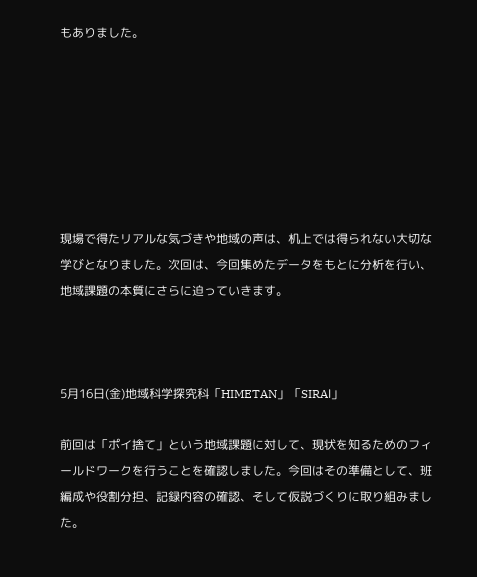もありました。







現場で得たリアルな気づきや地域の声は、机上では得られない大切な学びとなりました。次回は、今回集めたデータをもとに分析を行い、地域課題の本質にさらに迫っていきます。



5月16日(金)地域科学探究科「HIMETAN」「SIRAⅠ」

前回は「ポイ捨て」という地域課題に対して、現状を知るためのフィールドワークを行うことを確認しました。今回はその準備として、班編成や役割分担、記録内容の確認、そして仮説づくりに取り組みました。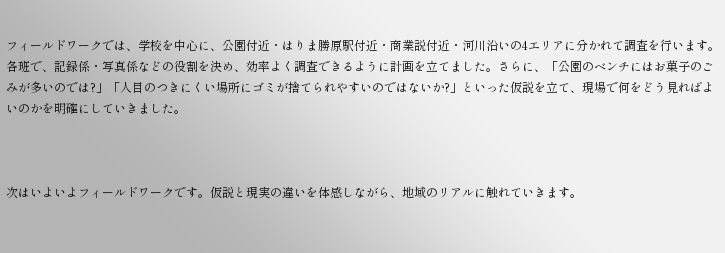フィールドワークでは、学校を中心に、公園付近・はりま勝原駅付近・商業説付近・河川沿いの4エリアに分かれて調査を行います。各班で、記録係・写真係などの役割を決め、効率よく調査できるように計画を立てました。さらに、「公園のベンチにはお菓子のごみが多いのでは?」「人目のつきにくい場所にゴミが捨てられやすいのではないか?」といった仮説を立て、現場で何をどう見ればよいのかを明確にしていきました。



次はいよいよフィールドワークです。仮説と現実の違いを体感しながら、地域のリアルに触れていきます。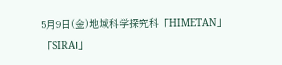5月9日(金)地域科学探究科「HIMETAN」「SIRAⅠ」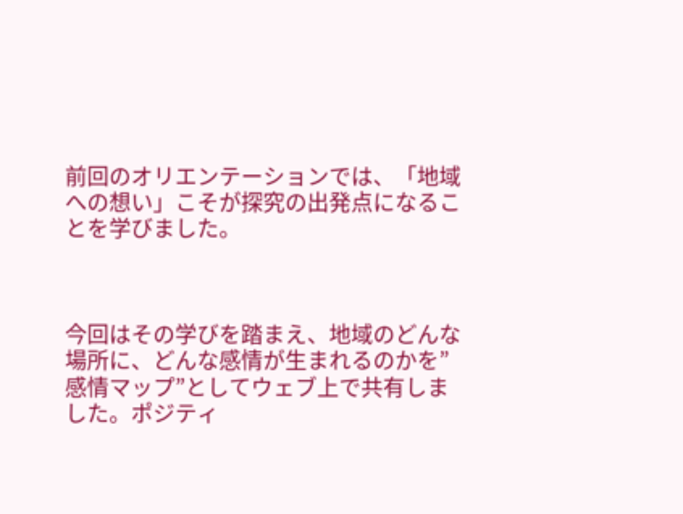前回のオリエンテーションでは、「地域への想い」こそが探究の出発点になることを学びました。



今回はその学びを踏まえ、地域のどんな場所に、どんな感情が生まれるのかを”感情マップ”としてウェブ上で共有しました。ポジティ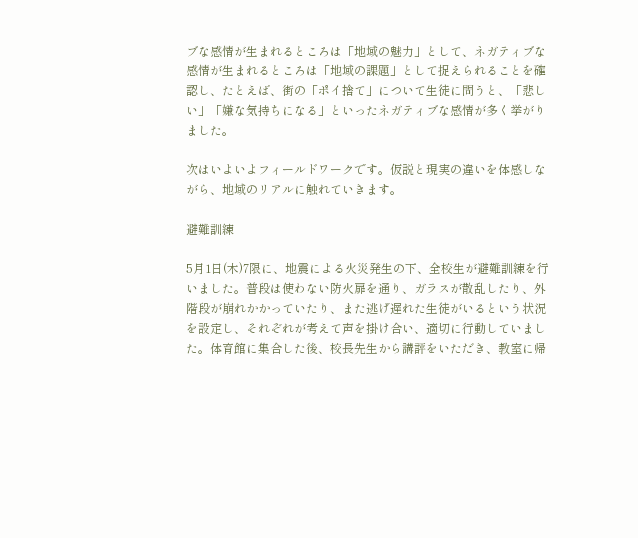ブな感情が生まれるところは「地域の魅力」として、ネガティブな感情が生まれるところは「地域の課題」として捉えられることを確認し、たとえば、街の「ポイ捨て」について生徒に問うと、「悲しい」「嫌な気持ちになる」といったネガティブな感情が多く挙がりました。

次はいよいよフィールドワークです。仮説と現実の違いを体感しながら、地域のリアルに触れていきます。

避難訓練

5月1日(木)7限に、地震による火災発生の下、全校生が避難訓練を行いました。普段は使わない防火扉を通り、ガラスが散乱したり、外階段が崩れかかっていたり、また逃げ遅れた生徒がいるという状況を設定し、それぞれが考えて声を掛け合い、適切に行動していました。体育館に集合した後、校長先生から講評をいただき、教室に帰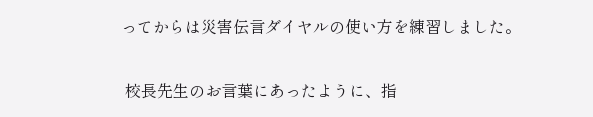ってからは災害伝言ダイヤルの使い方を練習しました。

 校長先生のお言葉にあったように、指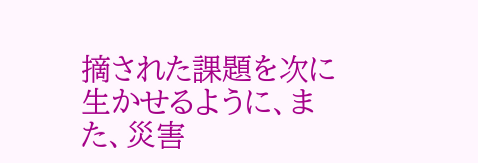摘された課題を次に生かせるように、また、災害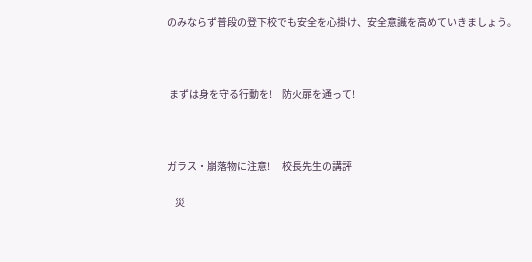のみならず普段の登下校でも安全を心掛け、安全意識を高めていきましょう。



 まずは身を守る行動を!     防火扉を通って!



ガラス・崩落物に注意!      校長先生の講評

    災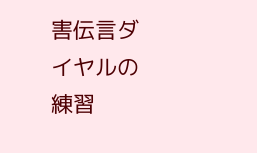害伝言ダイヤルの練習